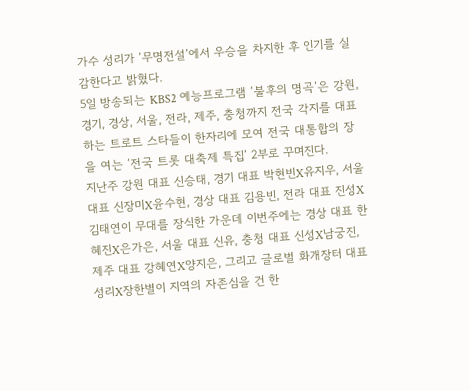가수 성리가 ‘무명전설’에서 우승을 차지한 후 인기를 실감한다고 밝혔다.
5일 방송되는 KBS2 예능프로그램 ‘불후의 명곡’은 강원, 경기, 경상, 서울, 전라, 제주, 충청까지 전국 각지를 대표하는 트로트 스타들이 한자리에 모여 전국 대통합의 장을 여는 ‘전국 트롯 대축제 특집’ 2부로 꾸며진다.
지난주 강원 대표 신승태, 경기 대표 박현빈X유지우, 서울 대표 신장미X윤수현, 경상 대표 김용빈, 전라 대표 진성X김태연이 무대를 장식한 가운데 이번주에는 경상 대표 한혜진X은가은, 서울 대표 신유, 충청 대표 신성X남궁진, 제주 대표 강혜연X양지은, 그리고 글로벌 화개장터 대표 성리X장한별이 지역의 자존심을 건 한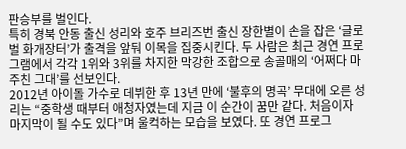판승부를 벌인다.
특히 경북 안동 출신 성리와 호주 브리즈번 출신 장한별이 손을 잡은 ‘글로벌 화개장터’가 출격을 앞둬 이목을 집중시킨다. 두 사람은 최근 경연 프로그램에서 각각 1위와 3위를 차지한 막강한 조합으로 송골매의 ‘어쩌다 마주친 그대’를 선보인다.
2012년 아이돌 가수로 데뷔한 후 13년 만에 ‘불후의 명곡’ 무대에 오른 성리는 “중학생 때부터 애청자였는데 지금 이 순간이 꿈만 같다. 처음이자 마지막이 될 수도 있다”며 울컥하는 모습을 보였다. 또 경연 프로그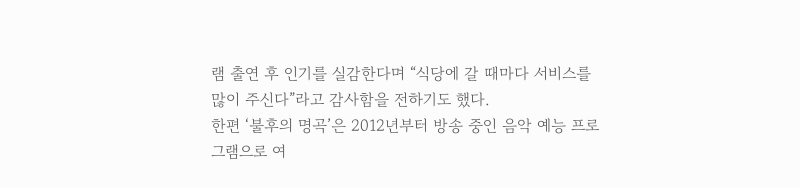램 출연 후 인기를 실감한다며 “식당에 갈 때마다 서비스를 많이 주신다”라고 감사함을 전하기도 했다.
한편 ‘불후의 명곡’은 2012년부터 방송 중인 음악 예능 프로그램으로 여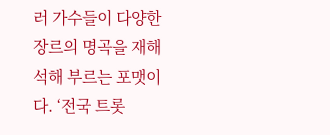러 가수들이 다양한 장르의 명곡을 재해석해 부르는 포맷이다. ‘전국 트롯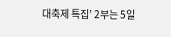대축제 특집’ 2부는 5일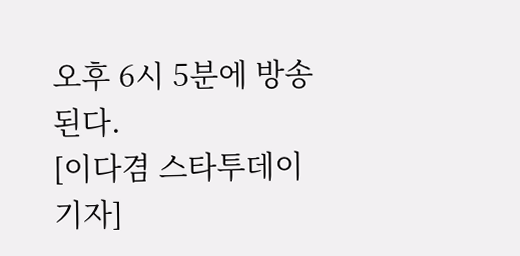오후 6시 5분에 방송된다.
[이다겸 스타투데이 기자]